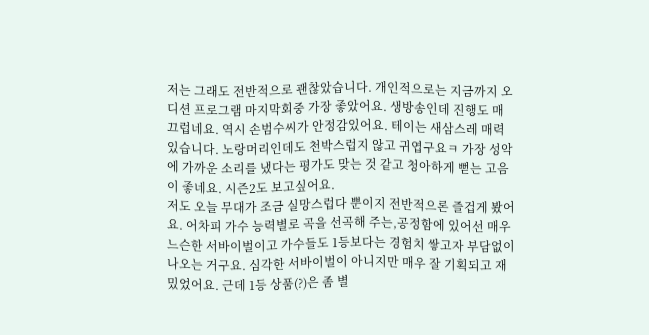저는 그래도 전반적으로 괜찮았습니다. 개인적으로는 지금까지 오디션 프로그램 마지막회중 가장 좋았어요. 생방송인데 진행도 매끄럽네요. 역시 손범수씨가 안정감있어요. 테이는 새삼스레 매력있습니다. 노랑머리인데도 천박스럽지 않고 귀엽구요ㅋ 가장 성악에 가까운 소리를 냈다는 평가도 맞는 것 같고 청아하게 뻗는 고음이 좋네요. 시즌2도 보고싶어요.
저도 오늘 무대가 조금 실망스럽다 뿐이지 전반적으론 즐겁게 봤어요. 어차피 가수 능력별로 곡을 선곡해 주는,공정함에 있어선 매우 느슨한 서바이벌이고 가수들도 1등보다는 경험치 쌓고자 부담없이 나오는 거구요. 심각한 서바이벌이 아니지만 매우 잘 기획되고 재밌었어요. 근데 1등 상품(?)은 좀 별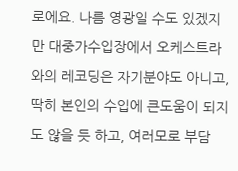로에요. 나름 영광일 수도 있겠지만 대중가수입장에서 오케스트라와의 레코딩은 자기분야도 아니고, 딱히 본인의 수입에 큰도움이 되지도 않을 듯 하고, 여러모로 부담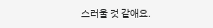스러울 것 같애요.